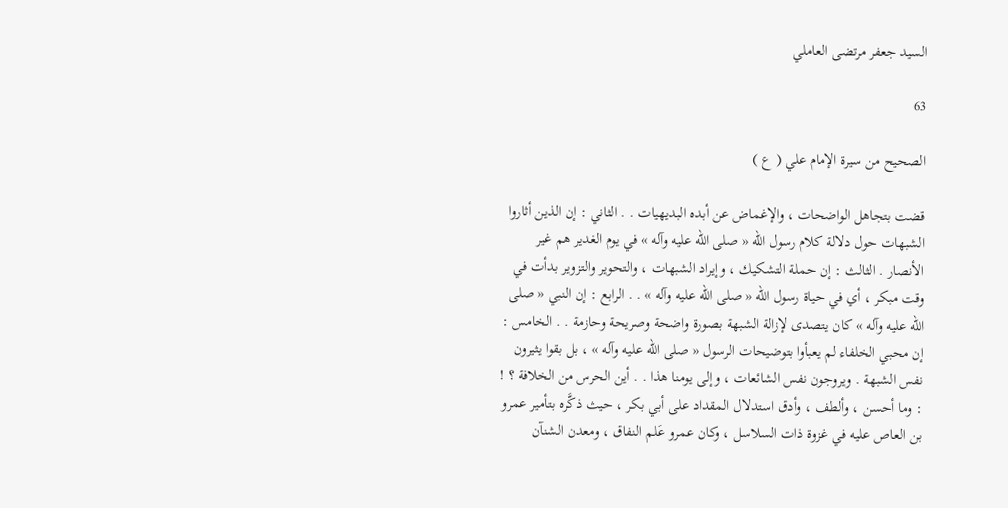السيد جعفر مرتضى العاملي

63

الصحيح من سيرة الإمام علي ( ع )

قضت بتجاهل الواضحات ، والإغماض عن أبده البديهيات . . الثاني : إن الذين أثاروا الشبهات حول دلالة كلام رسول الله « صلى الله عليه وآله » في يوم الغدير هم غير الأنصار . الثالث : إن حملة التشكيك ، وإيراد الشبهات ، والتحوير والتزوير بدأت في وقت مبكر ، أي في حياة رسول الله « صلى الله عليه وآله » . . الرابع : إن النبي « صلى الله عليه وآله » كان يتصدى لإزالة الشبهة بصورة واضحة وصريحة وحازمة . . الخامس : إن محبي الخلفاء لم يعبأوا بتوضيحات الرسول « صلى الله عليه وآله » ، بل بقوا يثيرون نفس الشبهة . ويروجون نفس الشائعات ، وإلى يومنا هذا . . أين الحرس من الخلافة ؟ ! : وما أحسن ، وألطف ، وأدق استدلال المقداد على أبي بكر ، حيث ذكَّره بتأمير عمرو بن العاص عليه في غزوة ذات السلاسل ، وكان عمرو عَلم النفاق ، ومعدن الشنآن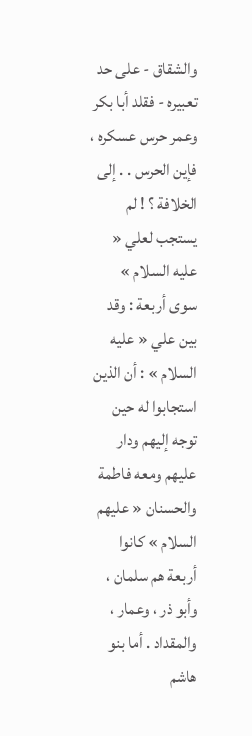والشقاق - على حد تعبيره - فقلد أبا بكر وعمر حرس عسكره ، فإين الحرس . . إلى الخلافة ؟ ! لم يستجب لعلي « عليه السلام » سوى أربعة : وقد بين علي « عليه السلام » : أن الذين استجابوا له حين توجه إليهم ودار عليهم ومعه فاطمة والحسنان « عليهم السلام » كانوا أربعة هم سلمان ، وأبو ذر ، وعمار ، والمقداد . أما بنو هاشم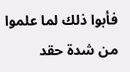فأبوا ذلك لما علموا من شدة حقد